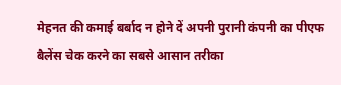मेहनत की कमाई बर्बाद न होने दें अपनी पुरानी कंपनी का पीएफ बैलेंस चेक करने का सबसे आसान तरीका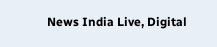News India Live, Digital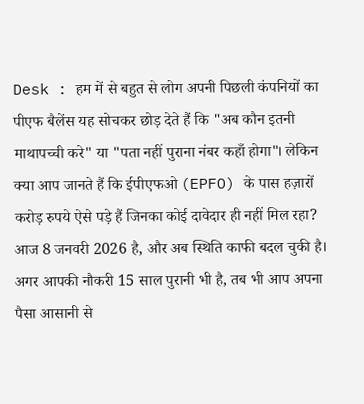Desk : हम में से बहुत से लोग अपनी पिछली कंपनियों का पीएफ बैलेंस यह सोचकर छोड़ देते हैं कि "अब कौन इतनी माथापच्ची करे" या "पता नहीं पुराना नंबर कहाँ होगा"। लेकिन क्या आप जानते हैं कि ईपीएफओ (EPFO) के पास हज़ारों करोड़ रुपये ऐसे पड़े हैं जिनका कोई दावेदार ही नहीं मिल रहा?
आज 8 जनवरी 2026 है, और अब स्थिति काफी बदल चुकी है। अगर आपकी नौकरी 15 साल पुरानी भी है, तब भी आप अपना पैसा आसानी से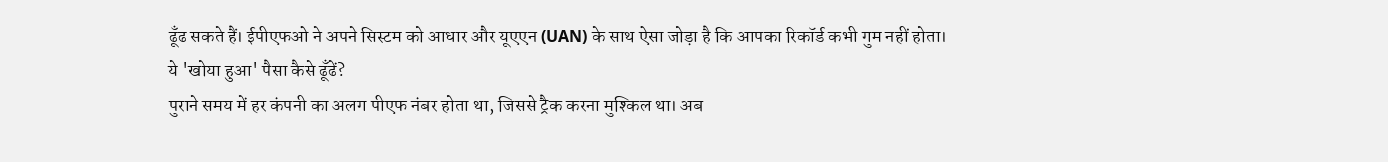ढूँढ सकते हैं। ईपीएफओ ने अपने सिस्टम को आधार और यूएएन (UAN) के साथ ऐसा जोड़ा है कि आपका रिकॉर्ड कभी गुम नहीं होता।
ये 'खोया हुआ' पैसा कैसे ढूँढें?
पुराने समय में हर कंपनी का अलग पीएफ नंबर होता था, जिससे ट्रैक करना मुश्किल था। अब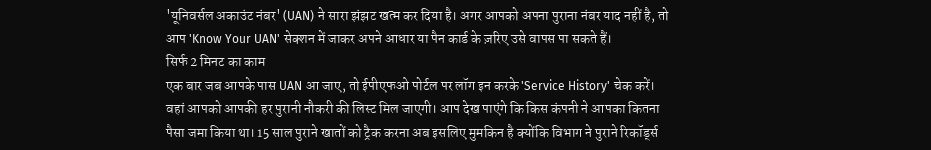'यूनिवर्सल अकाउंट नंबर' (UAN) ने सारा झंझट खत्म कर दिया है। अगर आपको अपना पुराना नंबर याद नहीं है, तो आप 'Know Your UAN' सेक्शन में जाकर अपने आधार या पैन कार्ड के ज़रिए उसे वापस पा सकते हैं।
सिर्फ 2 मिनट का काम
एक बार जब आपके पास UAN आ जाए, तो ईपीएफओ पोर्टल पर लॉग इन करके 'Service History' चेक करें। वहां आपको आपकी हर पुरानी नौकरी की लिस्ट मिल जाएगी। आप देख पाएंगे कि किस कंपनी ने आपका कितना पैसा जमा किया था। 15 साल पुराने खातों को ट्रैक करना अब इसलिए मुमकिन है क्योंकि विभाग ने पुराने रिकॉर्ड्स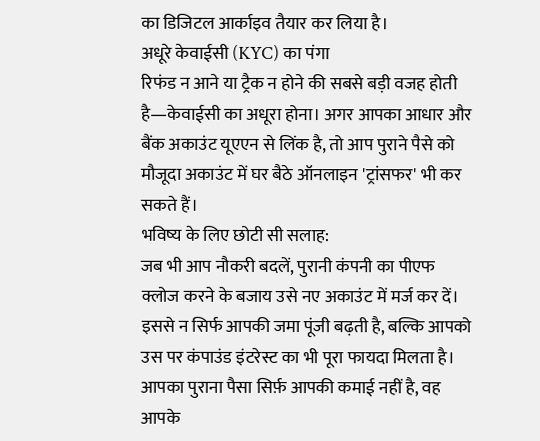का डिजिटल आर्काइव तैयार कर लिया है।
अधूरे केवाईसी (KYC) का पंगा
रिफंड न आने या ट्रैक न होने की सबसे बड़ी वजह होती है—केवाईसी का अधूरा होना। अगर आपका आधार और बैंक अकाउंट यूएएन से लिंक है, तो आप पुराने पैसे को मौजूदा अकाउंट में घर बैठे ऑनलाइन 'ट्रांसफर' भी कर सकते हैं।
भविष्य के लिए छोटी सी सलाह:
जब भी आप नौकरी बदलें, पुरानी कंपनी का पीएफ क्लोज करने के बजाय उसे नए अकाउंट में मर्ज कर दें। इससे न सिर्फ आपकी जमा पूंजी बढ़ती है, बल्कि आपको उस पर कंपाउंड इंटरेस्ट का भी पूरा फायदा मिलता है। आपका पुराना पैसा सिर्फ़ आपकी कमाई नहीं है, वह आपके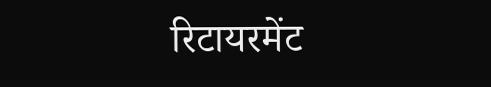रिटायरमेंट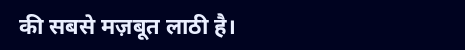की सबसे मज़बूत लाठी है।